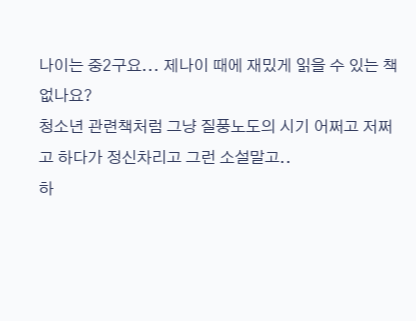나이는 중2구요... 제나이 때에 재밌게 읽을 수 있는 책 없나요?
청소년 관련책처럼 그냥 질풍노도의 시기 어쩌고 저쩌고 하다가 정신차리고 그런 소설말고..
하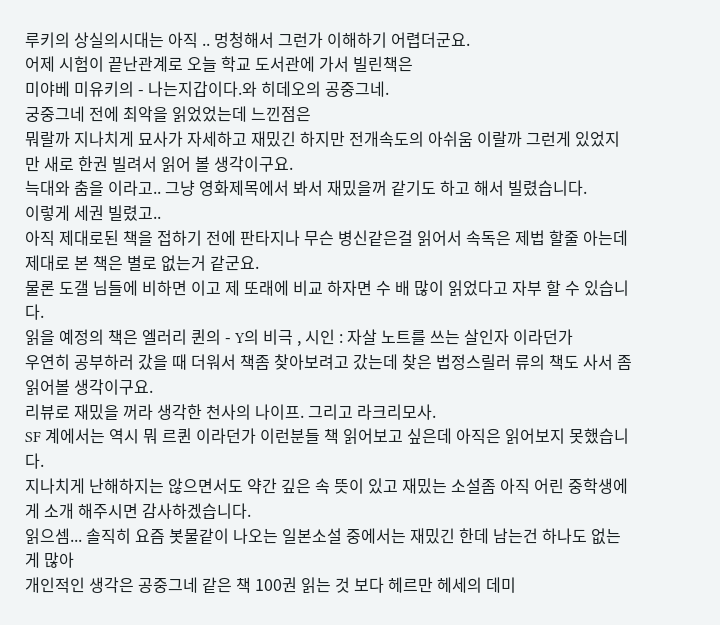루키의 상실의시대는 아직 .. 멍청해서 그런가 이해하기 어렵더군요.
어제 시험이 끝난관계로 오늘 학교 도서관에 가서 빌린책은
미야베 미유키의 - 나는지갑이다.와 히데오의 공중그네.
궁중그네 전에 최악을 읽었었는데 느낀점은
뭐랄까 지나치게 묘사가 자세하고 재밌긴 하지만 전개속도의 아쉬움 이랄까 그런게 있었지만 새로 한권 빌려서 읽어 볼 생각이구요.
늑대와 춤을 이라고.. 그냥 영화제목에서 봐서 재밌을꺼 같기도 하고 해서 빌렸습니다.
이렇게 세권 빌렸고..
아직 제대로된 책을 접하기 전에 판타지나 무슨 병신같은걸 읽어서 속독은 제법 할줄 아는데 제대로 본 책은 별로 없는거 같군요.
물론 도갤 님들에 비하면 이고 제 또래에 비교 하자면 수 배 많이 읽었다고 자부 할 수 있습니다.
읽을 예정의 책은 엘러리 퀸의 - Y의 비극 , 시인 : 자살 노트를 쓰는 살인자 이라던가
우연히 공부하러 갔을 때 더워서 책좀 찾아보려고 갔는데 찾은 법정스릴러 류의 책도 사서 좀 읽어볼 생각이구요.
리뷰로 재밌을 꺼라 생각한 천사의 나이프. 그리고 라크리모사.
SF 계에서는 역시 뭐 르퀸 이라던가 이런분들 책 읽어보고 싶은데 아직은 읽어보지 못했습니다.
지나치게 난해하지는 않으면서도 약간 깊은 속 뜻이 있고 재밌는 소설좀 아직 어린 중학생에게 소개 해주시면 감사하겠습니다.
읽으셈... 솔직히 요즘 봇물같이 나오는 일본소설 중에서는 재밌긴 한데 남는건 하나도 없는게 많아
개인적인 생각은 공중그네 같은 책 100권 읽는 것 보다 헤르만 헤세의 데미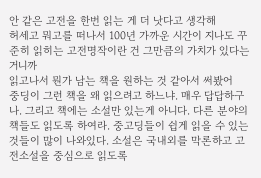안 같은 고전을 한번 읽는 게 더 낫다고 생각해
허세고 뭐고를 떠나서 100년 가까운 시간이 지나도 꾸준히 읽히는 고전명작이란 건 그만큼의 가치가 있다는 거니까
읽고나서 뭔가 남는 책을 원하는 것 같아서 써봤어
중딩이 그런 책을 왜 읽으려고 하느냐. 매우 답답하구나. 그리고 책에는 소설만 있는게 아니다. 다른 분야의 책들도 읽도록 하여라. 중고딩들이 쉽게 읽을 수 있는 것들이 많이 나와있다. 소설은 국내외를 막론하고 고전소설을 중심으로 읽도록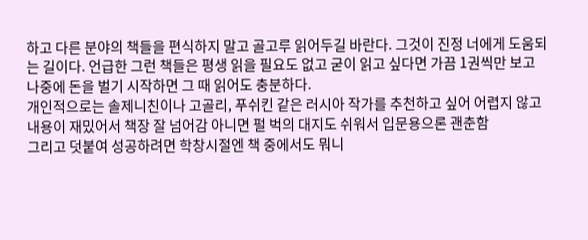하고 다른 분야의 책들을 편식하지 말고 골고루 읽어두길 바란다. 그것이 진정 너에게 도움되는 길이다. 언급한 그런 책들은 평생 읽을 필요도 없고 굳이 읽고 싶다면 가끔 1권씩만 보고 나중에 돈을 벌기 시작하면 그 때 읽어도 충분하다.
개인적으로는 솔제니친이나 고골리, 푸쉬킨 같은 러시아 작가를 추천하고 싶어 어렵지 않고 내용이 재밌어서 책장 잘 넘어감 아니면 펄 벅의 대지도 쉬워서 입문용으론 괜춘함
그리고 덧붙여 성공하려면 학창시절엔 책 중에서도 뭐니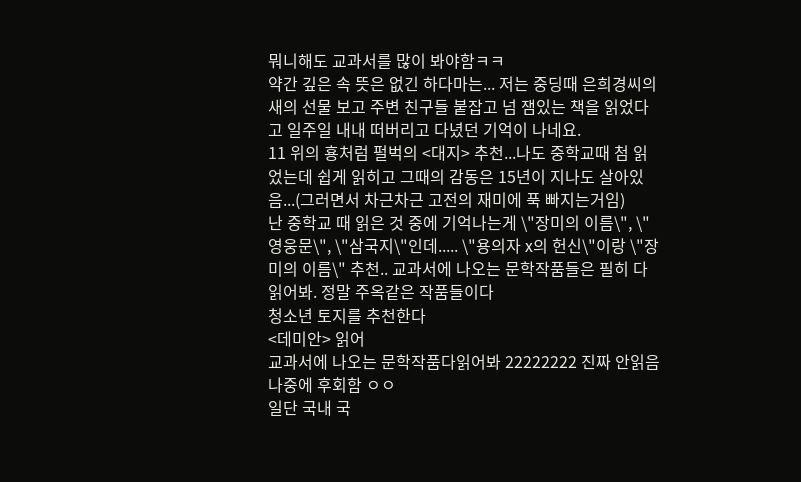뭐니해도 교과서를 많이 봐야함ㅋㅋ
약간 깊은 속 뜻은 없긴 하다마는... 저는 중딩때 은희경씨의 새의 선물 보고 주변 친구들 붙잡고 넘 잼있는 책을 읽었다고 일주일 내내 떠버리고 다녔던 기억이 나네요.
11 위의 횽처럼 펄벅의 <대지> 추천...나도 중학교때 첨 읽었는데 쉽게 읽히고 그때의 감동은 15년이 지나도 살아있음...(그러면서 차근차근 고전의 재미에 푹 빠지는거임)
난 중학교 때 읽은 것 중에 기억나는게 \"장미의 이름\", \"영웅문\", \"삼국지\"인데..... \"용의자 x의 헌신\"이랑 \"장미의 이름\" 추천.. 교과서에 나오는 문학작품들은 필히 다 읽어봐. 정말 주옥같은 작품들이다
청소년 토지를 추천한다
<데미안> 읽어
교과서에 나오는 문학작품다읽어봐 22222222 진짜 안읽음 나중에 후회함 ㅇㅇ
일단 국내 국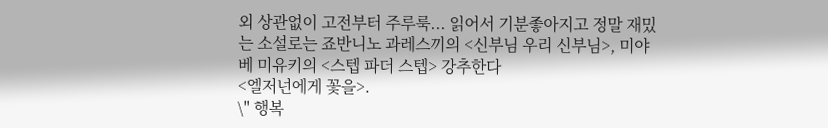외 상관없이 고전부터 주루룩... 읽어서 기분좋아지고 정말 재밌는 소설로는 죠반니노 과레스끼의 <신부님 우리 신부님>, 미야베 미유키의 <스텝 파더 스텝> 강추한다
<엘저넌에게 꽃을>.
\" 행복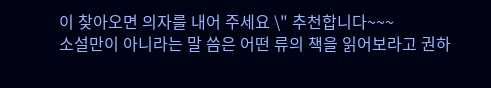이 찾아오면 의자를 내어 주세요 \" 추천합니다~~~
소설만이 아니라는 말 씀은 어떤 류의 책을 읽어보라고 권하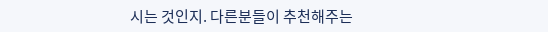시는 것인지. 다른분들이 추천해주는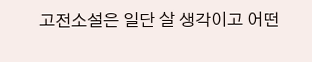고전소설은 일단 살 생각이고 어떤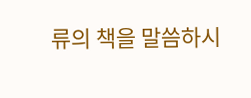류의 책을 말씀하시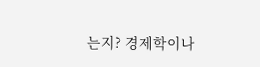는지? 경제학이나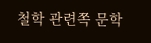철학 관련쪽 문학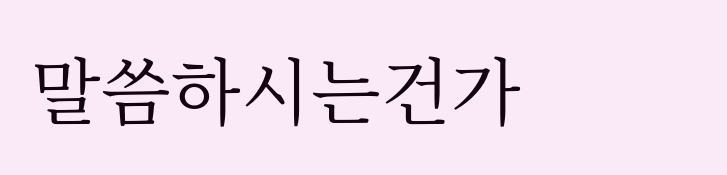말씀하시는건가